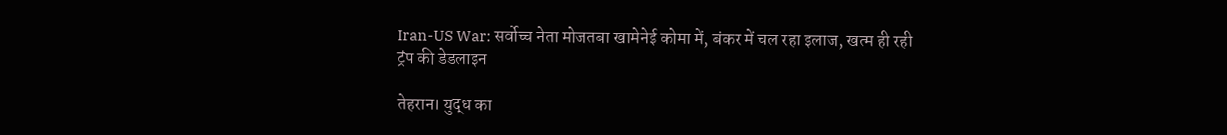Iran-US War: सर्वोच्च नेता मोजतबा खामेनेई कोमा में, बंकर में चल रहा इलाज, खत्म ही रही ट्रंप की डेडलाइन

तेहरान। युद्ध का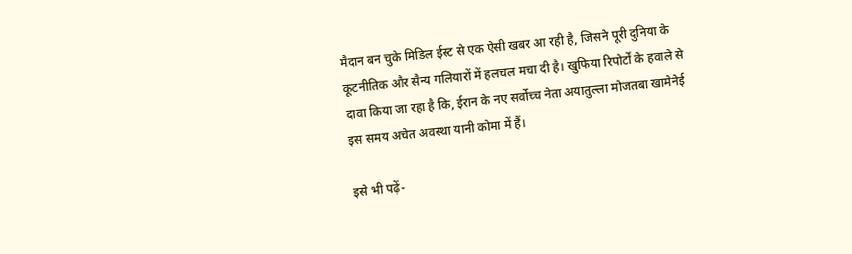मैदान बन चुके मिडिल ईस्ट से एक ऐसी खबर आ रही है, जिसने पूरी दुनिया के कूटनीतिक और सैन्य गलियारों में हलचल मचा दी है। खुफिया रिपोर्टों के हवाले से दावा किया जा रहा है कि, ईरान के नए सर्वोच्च नेता अयातुल्ला मोजतबा खामेनेई इस समय अचेत अवस्था यानी कोमा में हैं।

इसे भी पढ़ें-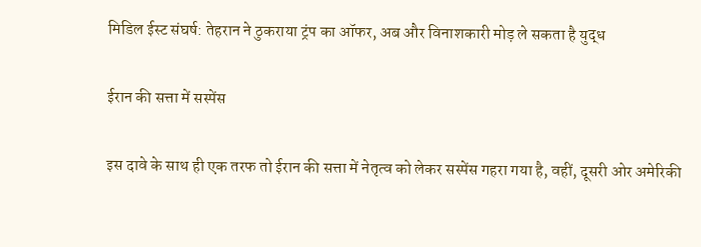मिडिल ईस्ट संघर्ष: तेहरान ने ठुकराया ट्रंप का ऑफर, अब और विनाशकारी मोड़ ले सकता है युद्ध

ईरान की सत्ता में सस्पेंस

इस दावे के साथ ही एक तरफ तो ईरान की सत्ता में नेतृत्व को लेकर सस्पेंस गहरा गया है, वहीं, दूसरी ओर अमेरिकी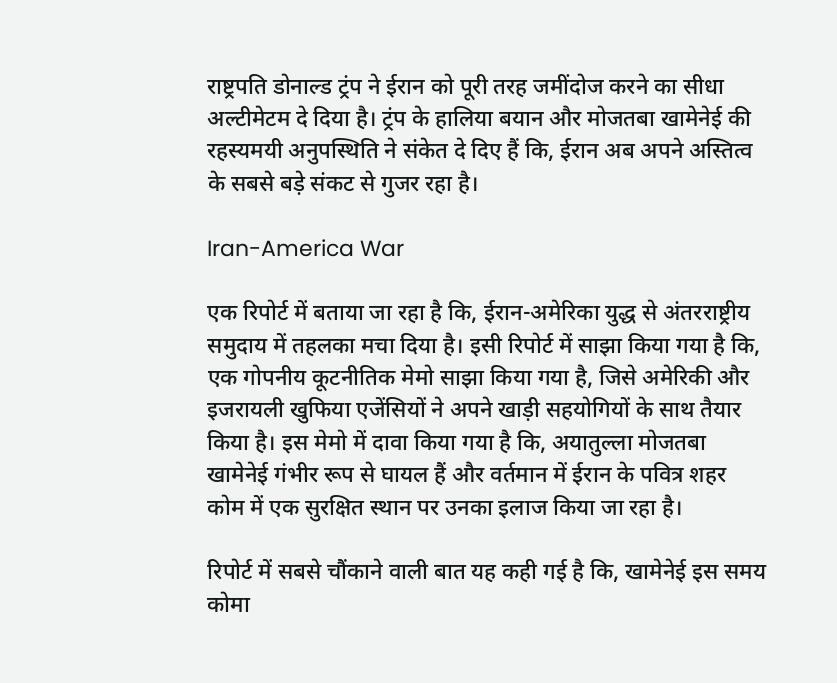राष्ट्रपति डोनाल्ड ट्रंप ने ईरान को पूरी तरह जमींदोज करने का सीधा अल्टीमेटम दे दिया है। ट्रंप के हालिया बयान और मोजतबा खामेनेई की रहस्यमयी अनुपस्थिति ने संकेत दे दिए हैं कि, ईरान अब अपने अस्तित्व के सबसे बड़े संकट से गुजर रहा है।

Iran-America War

एक रिपोर्ट में बताया जा रहा है कि, ईरान-अमेरिका युद्ध से अंतरराष्ट्रीय समुदाय में तहलका मचा दिया है। इसी रिपोर्ट में साझा किया गया है कि, एक गोपनीय कूटनीतिक मेमो साझा किया गया है, जिसे अमेरिकी और इजरायली खुफिया एजेंसियों ने अपने खाड़ी सहयोगियों के साथ तैयार किया है। इस मेमो में दावा किया गया है कि, अयातुल्ला मोजतबा खामेनेई गंभीर रूप से घायल हैं और वर्तमान में ईरान के पवित्र शहर कोम में एक सुरक्षित स्थान पर उनका इलाज किया जा रहा है।

रिपोर्ट में सबसे चौंकाने वाली बात यह कही गई है कि, खामेनेई इस समय कोमा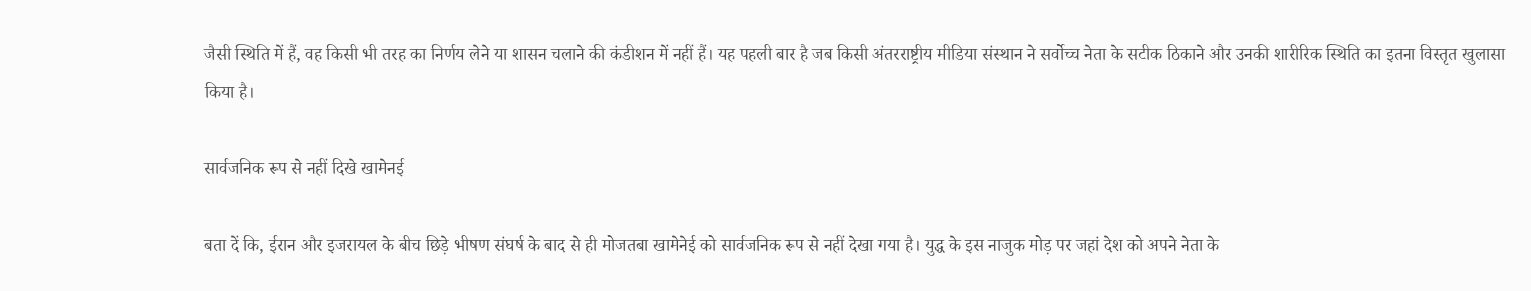जैसी स्थिति में हैं, वह किसी भी तरह का निर्णय लेने या शासन चलाने की कंडीशन में नहीं हैं। यह पहली बार है जब किसी अंतरराष्ट्रीय मीडिया संस्थान ने सर्वोच्च नेता के सटीक ठिकाने और उनकी शारीरिक स्थिति का इतना विस्तृत खुलासा किया है।

सार्वजनिक रूप से नहीं दिखे खामेनई

बता दें कि, ईरान और इजरायल के बीच छिड़े भीषण संघर्ष के बाद से ही मोजतबा खामेनेई को सार्वजनिक रूप से नहीं देखा गया है। युद्ध के इस नाजुक मोड़ पर जहां देश को अपने नेता के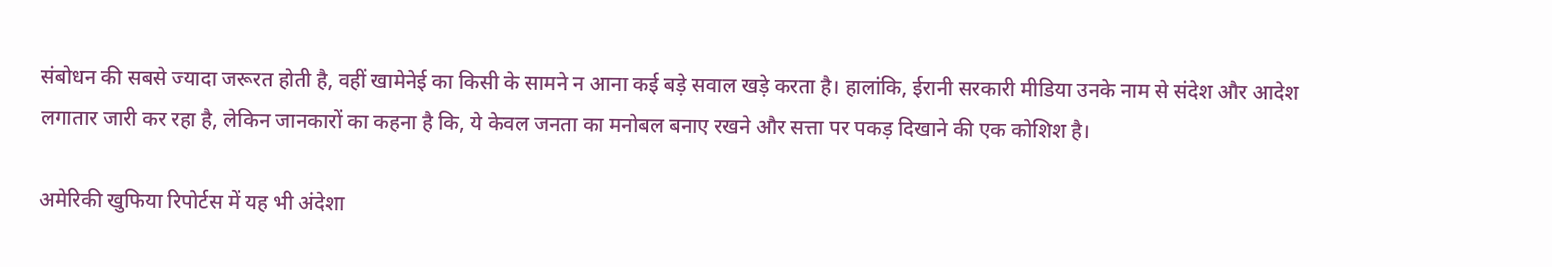संबोधन की सबसे ज्यादा जरूरत होती है, वहीं खामेनेई का किसी के सामने न आना कई बड़े सवाल खड़े करता है। हालांकि, ईरानी सरकारी मीडिया उनके नाम से संदेश और आदेश लगातार जारी कर रहा है, लेकिन जानकारों का कहना है कि, ये केवल जनता का मनोबल बनाए रखने और सत्ता पर पकड़ दिखाने की एक कोशिश है।

अमेरिकी खुफिया रिपोर्टस में यह भी अंदेशा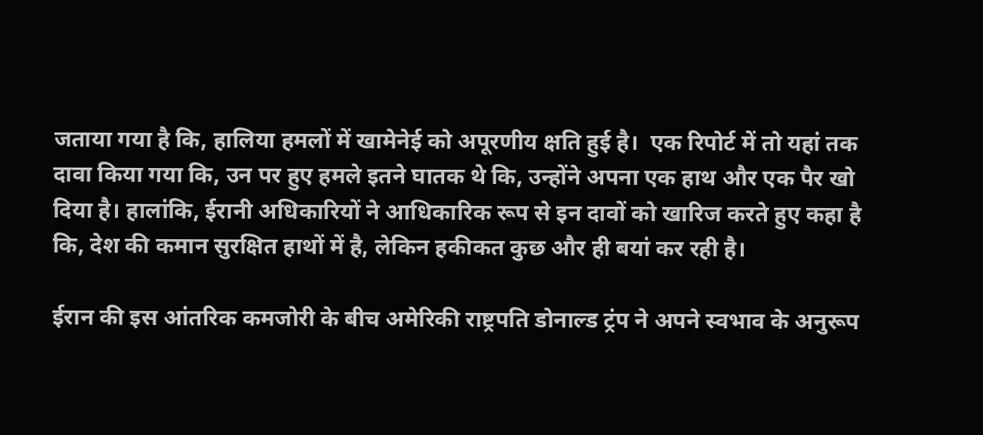जताया गया है कि, हालिया हमलों में खामेनेई को अपूरणीय क्षति हुई है।  एक रिपोर्ट में तो यहां तक दावा किया गया कि, उन पर हुए हमले इतने घातक थे कि, उन्होंने अपना एक हाथ और एक पैर खो दिया है। हालांकि, ईरानी अधिकारियों ने आधिकारिक रूप से इन दावों को खारिज करते हुए कहा है कि, देश की कमान सुरक्षित हाथों में है, लेकिन हकीकत कुछ और ही बयां कर रही है।

ईरान की इस आंतरिक कमजोरी के बीच अमेरिकी राष्ट्रपति डोनाल्ड ट्रंप ने अपने स्वभाव के अनुरूप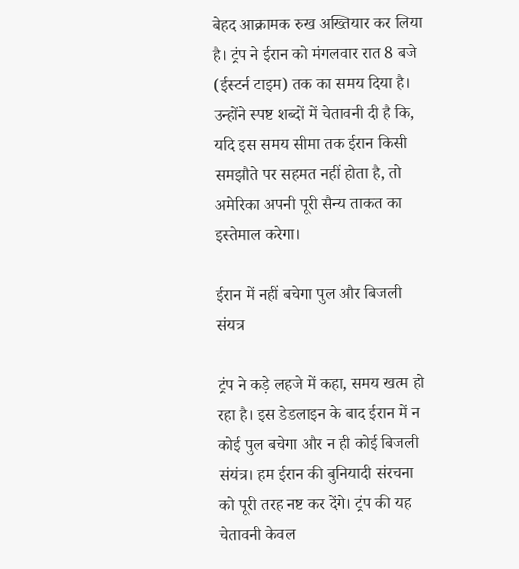बेहद आक्रामक रुख अख्तियार कर लिया है। ट्रंप ने ईरान को मंगलवार रात 8 बजे (ईस्टर्न टाइम) तक का समय दिया है। उन्होंने स्पष्ट शब्दों में चेतावनी दी है कि, यदि इस समय सीमा तक ईरान किसी समझौते पर सहमत नहीं होता है, तो अमेरिका अपनी पूरी सैन्य ताकत का इस्तेमाल करेगा।

ईरान में नहीं बचेगा पुल और बिजली संयत्र

ट्रंप ने कड़े लहजे में कहा, समय खत्म हो रहा है। इस डेडलाइन के बाद ईरान में न कोई पुल बचेगा और न ही कोई बिजली संयंत्र। हम ईरान की बुनियादी संरचना को पूरी तरह नष्ट कर देंगे। ट्रंप की यह चेतावनी केवल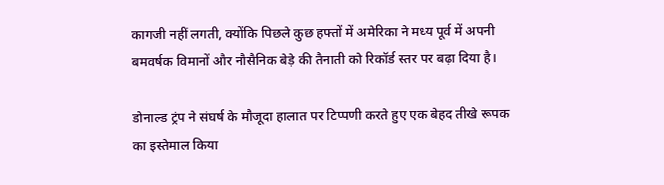कागजी नहीं लगती, क्योंकि पिछले कुछ हफ्तों में अमेरिका ने मध्य पूर्व में अपनी बमवर्षक विमानों और नौसैनिक बेड़े की तैनाती को रिकॉर्ड स्तर पर बढ़ा दिया है।

डोनाल्ड ट्रंप ने संघर्ष के मौजूदा हालात पर टिप्पणी करते हुए एक बेहद तीखे रूपक का इस्तेमाल किया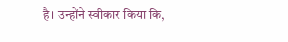है। उन्होंने स्वीकार किया कि,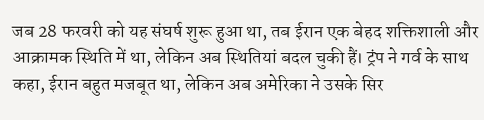जब 28 फरवरी को यह संघर्ष शुरू हुआ था, तब ईरान एक बेहद शक्तिशाली और आक्रामक स्थिति में था, लेकिन अब स्थितियां बदल चुकी हैं। ट्रंप ने गर्व के साथ कहा, ईरान बहुत मजबूत था, लेकिन अब अमेरिका ने उसके सिर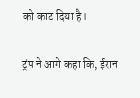को काट दिया है।

ट्रंप ने आगे कहा कि, ईरान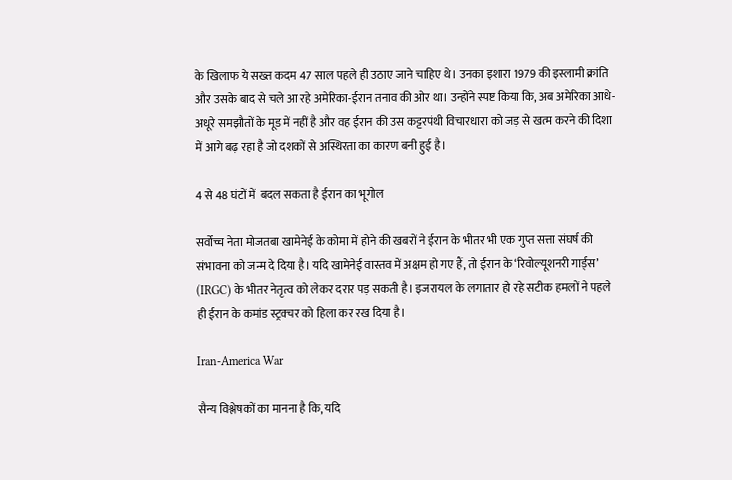के खिलाफ ये सख्त कदम 47 साल पहले ही उठाए जाने चाहिए थे। उनका इशारा 1979 की इस्लामी क्रांति और उसके बाद से चले आ रहे अमेरिका-ईरान तनाव की ओर था। उन्होंने स्पष्ट किया कि, अब अमेरिका आधे-अधूरे समझौतों के मूड में नहीं है और वह ईरान की उस कट्टरपंथी विचारधारा को जड़ से खत्म करने की दिशा में आगे बढ़ रहा है जो दशकों से अस्थिरता का कारण बनी हुई है।

4 से 48 घंटों में  बदल सकता है ईरान का भूगोल

सर्वोच्च नेता मोजतबा खामेनेई के कोमा में होने की खबरों ने ईरान के भीतर भी एक गुप्त सत्ता संघर्ष की संभावना को जन्म दे दिया है। यदि खामेनेई वास्तव में अक्षम हो गए हैं, तो ईरान के ‘रिवोल्यूशनरी गार्ड्स’ (IRGC) के भीतर नेतृत्व को लेकर दरार पड़ सकती है। इजरायल के लगातार हो रहे सटीक हमलों ने पहले ही ईरान के कमांड स्ट्रक्चर को हिला कर रख दिया है।

Iran-America War

सैन्य विश्लेषकों का मानना है कि, यदि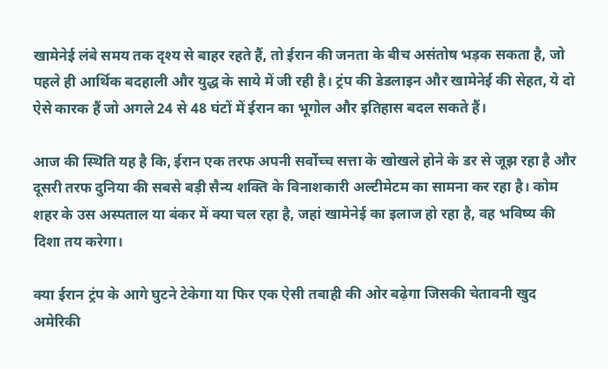खामेनेई लंबे समय तक दृश्य से बाहर रहते हैं, तो ईरान की जनता के बीच असंतोष भड़क सकता है, जो पहले ही आर्थिक बदहाली और युद्ध के साये में जी रही है। ट्रंप की डेडलाइन और खामेनेई की सेहत, ये दो ऐसे कारक हैं जो अगले 24 से 48 घंटों में ईरान का भूगोल और इतिहास बदल सकते हैं।

आज की स्थिति यह है कि, ईरान एक तरफ अपनी सर्वोच्च सत्ता के खोखले होने के डर से जूझ रहा है और दूसरी तरफ दुनिया की सबसे बड़ी सैन्य शक्ति के विनाशकारी अल्टीमेटम का सामना कर रहा है। कोम शहर के उस अस्पताल या बंकर में क्या चल रहा है, जहां खामेनेई का इलाज हो रहा है, वह भविष्य की दिशा तय करेगा।

क्या ईरान ट्रंप के आगे घुटने टेकेगा या फिर एक ऐसी तबाही की ओर बढ़ेगा जिसकी चेतावनी खुद अमेरिकी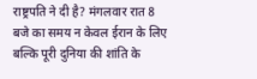राष्ट्रपति ने दी है? मंगलवार रात 8 बजे का समय न केवल ईरान के लिए बल्कि पूरी दुनिया की शांति के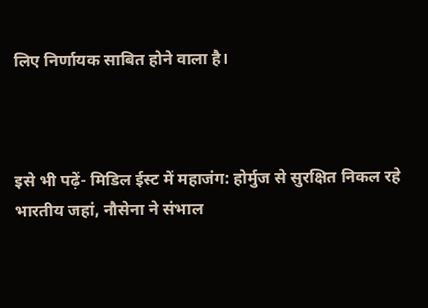लिए निर्णायक साबित होने वाला है।



इसे भी पढ़ें- मिडिल ईस्ट में महाजंग: होर्मुज से सुरक्षित निकल रहे भारतीय जहां, नौसेना ने संभाल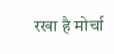रखा है मोर्चा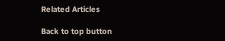Related Articles

Back to top button